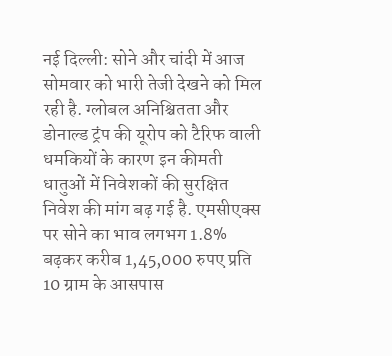नई दिल्ली: सोने और चांदी में आज सोमवार को भारी तेजी देखने को मिल रही है. ग्लोबल अनिश्चितता और डोनाल्ड ट्रंप की यूरोप को टैरिफ वाली धमकियों के कारण इन कीमती धातुओं में निवेशकों की सुरक्षित निवेश की मांग बढ़ गई है. एमसीएक्स पर सोने का भाव लगभग 1.8% बढ़कर करीब 1,45,000 रुपए प्रति 10 ग्राम के आसपास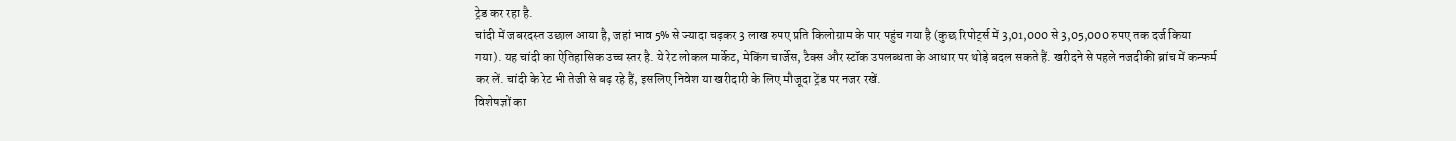ट्रेड कर रहा है.
चांदी में जबरदस्त उछाल आया है, जहां भाव 5% से ज्यादा चढ़कर 3 लाख रुपए प्रति किलोग्राम के पार पहुंच गया है (कुछ रिपोर्ट्स में 3,01,000 से 3,05,000 रुपए तक दर्ज किया गया). यह चांदी का ऐतिहासिक उच्च स्तर है. ये रेट लोकल मार्केट, मेकिंग चार्जेस, टैक्स और स्टॉक उपलब्धता के आधार पर थोड़े बदल सकते हैं. खरीदने से पहले नजदीकी ब्रांच में कन्फर्म कर लें. चांदी के रेट भी तेजी से बढ़ रहे हैं, इसलिए निवेश या खरीदारी के लिए मौजूदा ट्रेंड पर नजर रखें.
विशेषज्ञों का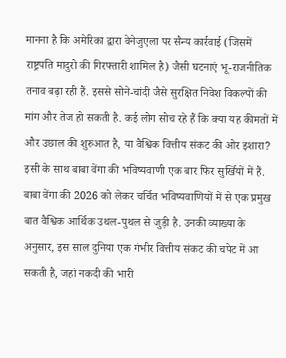मानना है कि अमेरिका द्वारा वेनेजुएला पर सैन्य कार्रवाई (जिसमें राष्ट्रपति मादुरो की गिरफ्तारी शामिल है) जैसी घटनाएं भू-राजनीतिक तनाव बढ़ा रही हैं. इससे सोने-चांदी जैसे सुरक्षित निवेश विकल्पों की मांग और तेज हो सकती है. कई लोग सोच रहे हैं कि क्या यह कीमतों में और उछाल की शुरुआत है, या वैश्विक वित्तीय संकट की ओर इशारा?
इसी के साथ बाबा वेंगा की भविष्यवाणी एक बार फिर सुर्खियों में हैं. बाबा वेंगा की 2026 को लेकर चर्चित भविष्यवाणियों में से एक प्रमुख बात वैश्विक आर्थिक उथल-पुथल से जुड़ी है. उनकी व्याख्या के अनुसार, इस साल दुनिया एक गंभीर वित्तीय संकट की चपेट में आ सकती है, जहां नकदी की भारी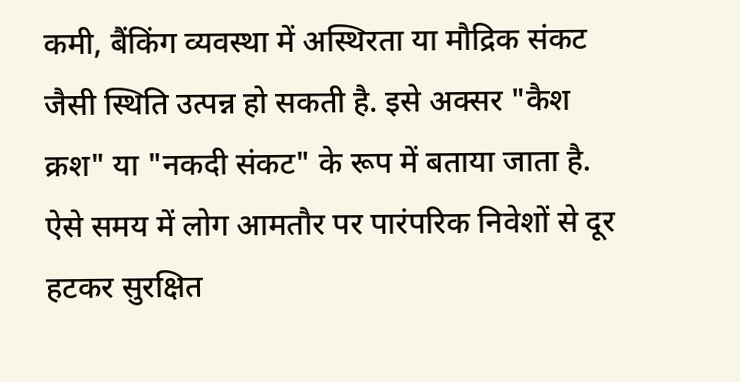कमी, बैंकिंग व्यवस्था में अस्थिरता या मौद्रिक संकट जैसी स्थिति उत्पन्न हो सकती है. इसे अक्सर "कैश क्रश" या "नकदी संकट" के रूप में बताया जाता है.
ऐसे समय में लोग आमतौर पर पारंपरिक निवेशों से दूर हटकर सुरक्षित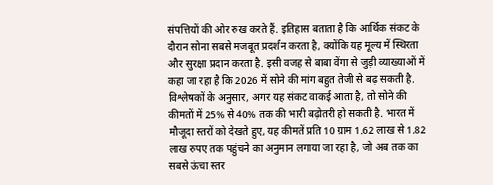संपत्तियों की ओर रुख करते हैं. इतिहास बताता है कि आर्थिक संकट के दौरान सोना सबसे मजबूत प्रदर्शन करता है, क्योंकि यह मूल्य में स्थिरता और सुरक्षा प्रदान करता है. इसी वजह से बाबा वेंगा से जुड़ी व्याख्याओं में कहा जा रहा है कि 2026 में सोने की मांग बहुत तेजी से बढ़ सकती है.
विश्लेषकों के अनुसार, अगर यह संकट वाकई आता है, तो सोने की कीमतों में 25% से 40% तक की भारी बढ़ोतरी हो सकती है. भारत में मौजूदा स्तरों को देखते हुए, यह कीमतें प्रति 10 ग्राम 1.62 लाख से 1.82 लाख रुपए तक पहुंचने का अनुमान लगाया जा रहा है, जो अब तक का सबसे ऊंचा स्तर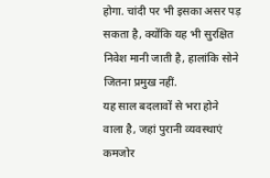होगा. चांदी पर भी इसका असर पड़ सकता है, क्योंकि यह भी सुरक्षित निवेश मानी जाती है, हालांकि सोने जितना प्रमुख नहीं.
यह साल बदलावों से भरा होने वाला है, जहां पुरानी व्यवस्थाएं कमजोर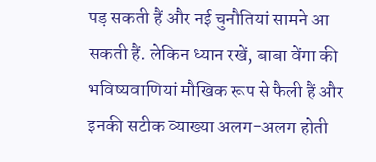पड़ सकती हैं और नई चुनौतियां सामने आ सकती हैं. लेकिन ध्यान रखें, बाबा वेंगा की भविष्यवाणियां मौखिक रूप से फैली हैं और इनकी सटीक व्याख्या अलग-अलग होती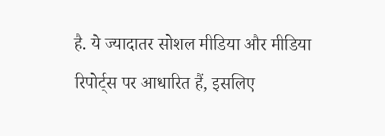है. ये ज्यादातर सोशल मीडिया और मीडिया रिपोर्ट्स पर आधारित हैं, इसलिए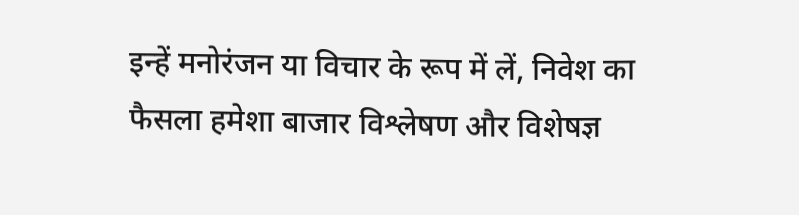इन्हें मनोरंजन या विचार के रूप में लें, निवेश का फैसला हमेशा बाजार विश्लेषण और विशेषज्ञ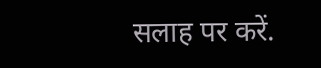सलाह पर करें.